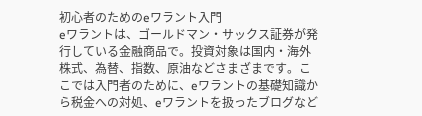初心者のためのeワラント入門
eワラントは、ゴールドマン・サックス証券が発行している金融商品で。投資対象は国内・海外株式、為替、指数、原油などさまざまです。ここでは入門者のために、eワラントの基礎知識から税金への対処、eワラントを扱ったブログなど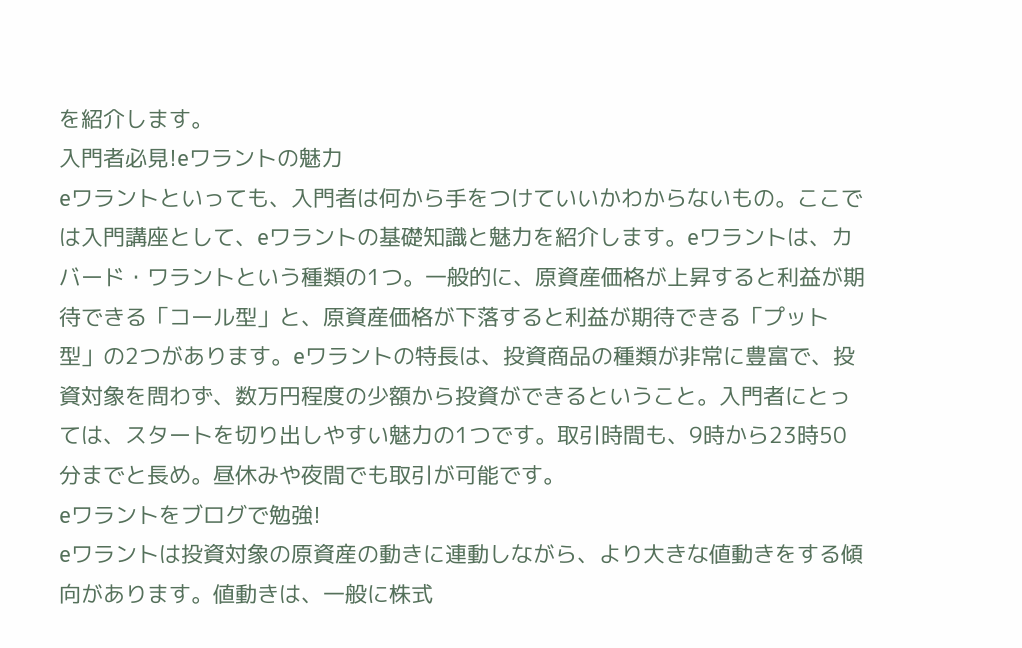を紹介します。
入門者必見!eワラントの魅力
eワラントといっても、入門者は何から手をつけていいかわからないもの。ここでは入門講座として、eワラントの基礎知識と魅力を紹介します。eワラントは、カバード・ワラントという種類の1つ。一般的に、原資産価格が上昇すると利益が期待できる「コール型」と、原資産価格が下落すると利益が期待できる「プット型」の2つがあります。eワラントの特長は、投資商品の種類が非常に豊富で、投資対象を問わず、数万円程度の少額から投資ができるということ。入門者にとっては、スタートを切り出しやすい魅力の1つです。取引時間も、9時から23時50分までと長め。昼休みや夜間でも取引が可能です。
eワラントをブログで勉強!
eワラントは投資対象の原資産の動きに連動しながら、より大きな値動きをする傾向があります。値動きは、一般に株式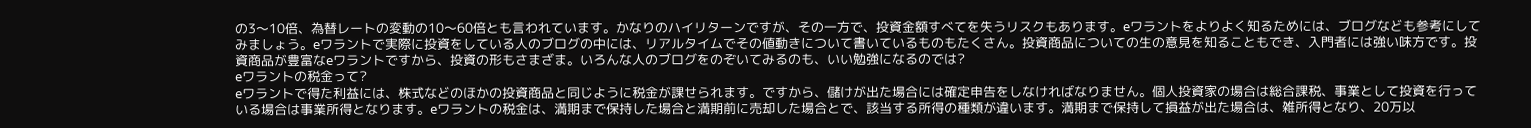の3〜10倍、為替レートの変動の10〜60倍とも言われています。かなりのハイリターンですが、その一方で、投資金額すべてを失うリスクもあります。eワラントをよりよく知るためには、ブログなども参考にしてみましょう。eワラントで実際に投資をしている人のブログの中には、リアルタイムでその値動きについて書いているものもたくさん。投資商品についての生の意見を知ることもでき、入門者には強い味方です。投資商品が豊富なeワラントですから、投資の形もさまざま。いろんな人のブログをのぞいてみるのも、いい勉強になるのでは?
eワラントの税金って?
eワラントで得た利益には、株式などのほかの投資商品と同じように税金が課せられます。ですから、儲けが出た場合には確定申告をしなければなりません。個人投資家の場合は総合課税、事業として投資を行っている場合は事業所得となります。eワラントの税金は、満期まで保持した場合と満期前に売却した場合とで、該当する所得の種類が違います。満期まで保持して損益が出た場合は、雑所得となり、20万以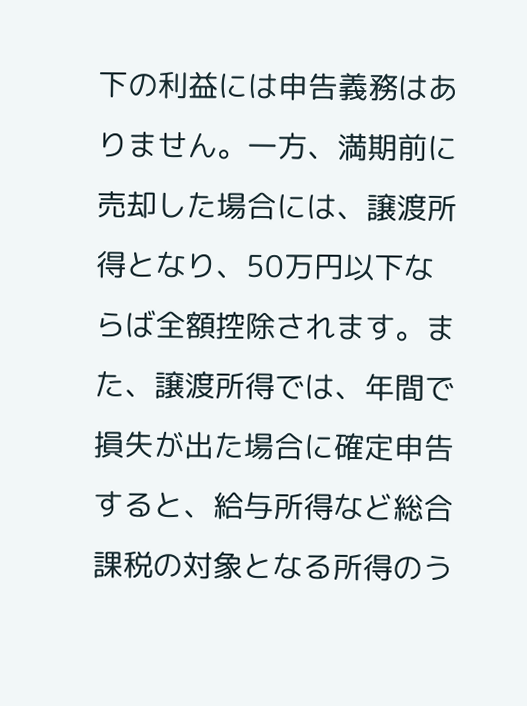下の利益には申告義務はありません。一方、満期前に売却した場合には、譲渡所得となり、50万円以下ならば全額控除されます。また、譲渡所得では、年間で損失が出た場合に確定申告すると、給与所得など総合課税の対象となる所得のう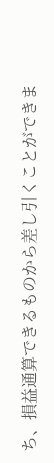ち、損益通算できるものから差し引くことができま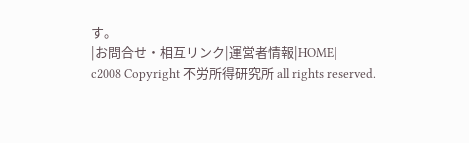す。
|お問合せ・相互リンク|運営者情報|HOME|
c2008 Copyright 不労所得研究所 all rights reserved.